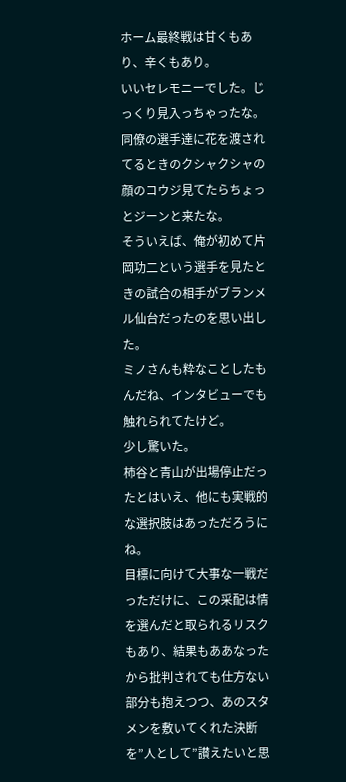ホーム最終戦は甘くもあり、辛くもあり。
いいセレモニーでした。じっくり見入っちゃったな。
同僚の選手達に花を渡されてるときのクシャクシャの顔のコウジ見てたらちょっとジーンと来たな。
そういえば、俺が初めて片岡功二という選手を見たときの試合の相手がブランメル仙台だったのを思い出した。
ミノさんも粋なことしたもんだね、インタビューでも触れられてたけど。
少し驚いた。
柿谷と青山が出場停止だったとはいえ、他にも実戦的な選択肢はあっただろうにね。
目標に向けて大事な一戦だっただけに、この采配は情を選んだと取られるリスクもあり、結果もああなったから批判されても仕方ない部分も抱えつつ、あのスタメンを敷いてくれた決断を”人として”讃えたいと思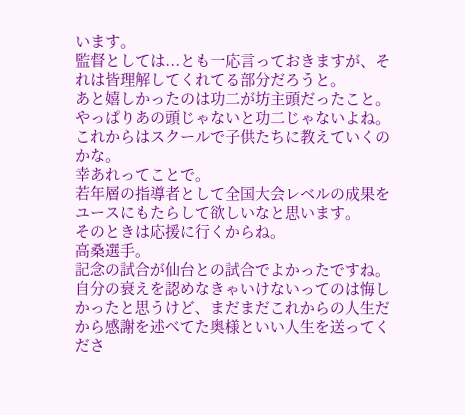います。
監督としては...とも一応言っておきますが、それは皆理解してくれてる部分だろうと。
あと嬉しかったのは功二が坊主頭だったこと。
やっぱりあの頭じゃないと功二じゃないよね。
これからはスクールで子供たちに教えていくのかな。
幸あれってことで。
若年層の指導者として全国大会レベルの成果をユースにもたらして欲しいなと思います。
そのときは応援に行くからね。
高桑選手。
記念の試合が仙台との試合でよかったですね。
自分の衰えを認めなきゃいけないってのは悔しかったと思うけど、まだまだこれからの人生だから感謝を述べてた奥様といい人生を送ってくださ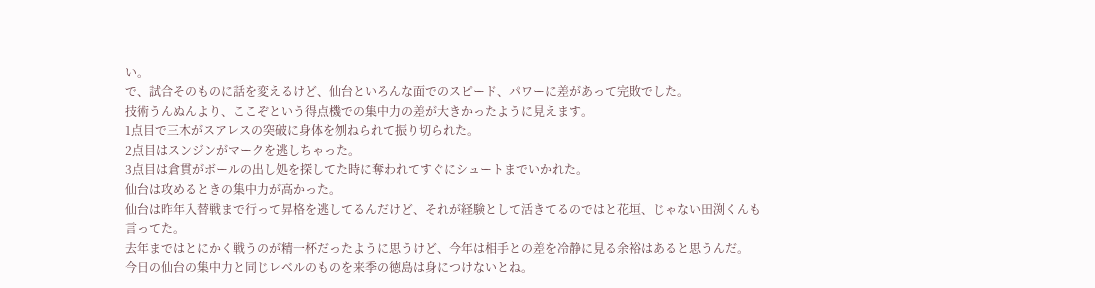い。
で、試合そのものに話を変えるけど、仙台といろんな面でのスピード、パワーに差があって完敗でした。
技術うんぬんより、ここぞという得点機での集中力の差が大きかったように見えます。
1点目で三木がスアレスの突破に身体を刎ねられて振り切られた。
2点目はスンジンがマークを逃しちゃった。
3点目は倉貫がボールの出し処を探してた時に奪われてすぐにシュートまでいかれた。
仙台は攻めるときの集中力が高かった。
仙台は昨年入替戦まで行って昇格を逃してるんだけど、それが経験として活きてるのではと花垣、じゃない田渕くんも言ってた。
去年まではとにかく戦うのが精一杯だったように思うけど、今年は相手との差を冷静に見る余裕はあると思うんだ。
今日の仙台の集中力と同じレベルのものを来季の徳島は身につけないとね。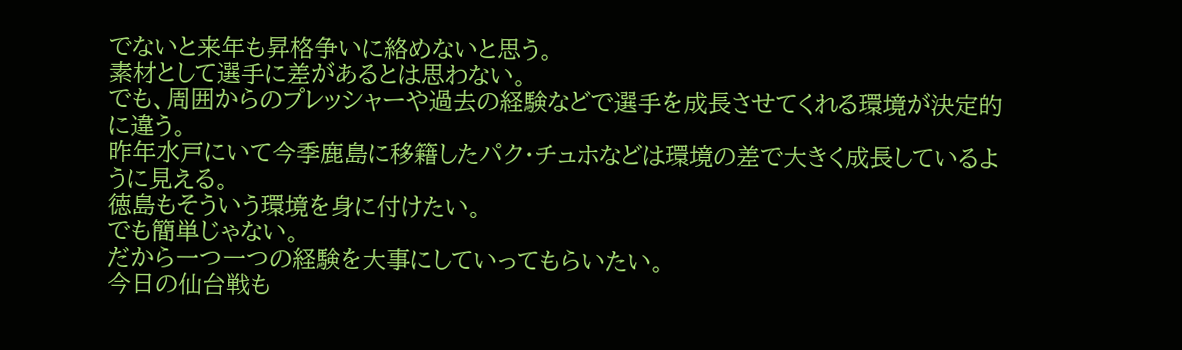でないと来年も昇格争いに絡めないと思う。
素材として選手に差があるとは思わない。
でも、周囲からのプレッシャーや過去の経験などで選手を成長させてくれる環境が決定的に違う。
昨年水戸にいて今季鹿島に移籍したパク・チュホなどは環境の差で大きく成長しているように見える。
徳島もそういう環境を身に付けたい。
でも簡単じゃない。
だから一つ一つの経験を大事にしていってもらいたい。
今日の仙台戦も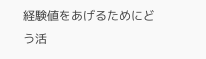経験値をあげるためにどう活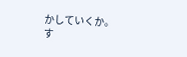かしていくか。
す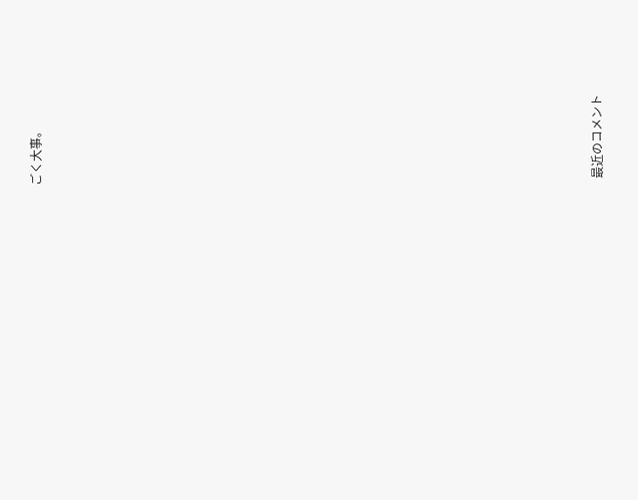ごく大事。


























最近のコメント